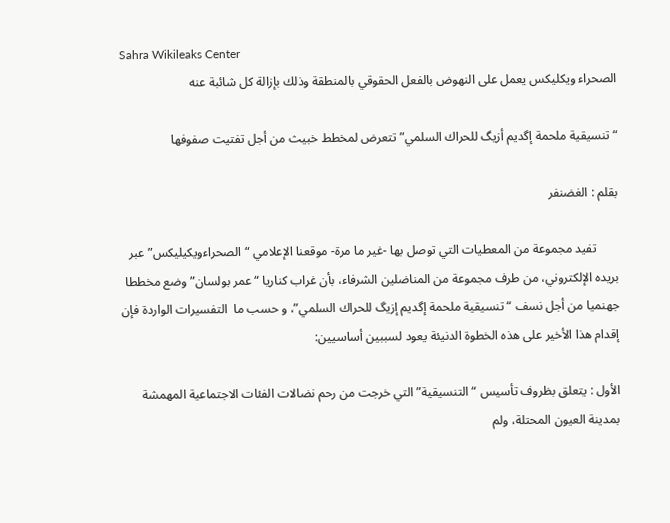Sahra Wikileaks Center
الصحراء ويكليكس يعمل على النهوض بالفعل الحقوقي بالمنطقة وذلك بإزالة كل شائبة عنه

“تنسيقية ملحمة إگديم أزيگ للحراك السلمي” تتعرض لمخطط خبيث من أجل تفتيت صفوفها

بقلم : الغضنفر

       تفيد مجموعة من المعطيات التي توصل بها -غير ما مرة- موقعنا الإعلامي “الصحراءويكيليكس” عبر بريده الإلكتروني، من طرف مجموعة من المناضلين الشرفاء، بأن غراب كناريا “عمر بولسان” وضع مخططا جهنميا من أجل نسف “تنسيقية ملحمة إگديم إزيگ للحراك السلمي”، و حسب ما  التفسيرات الواردة فإن إقدام هذا الأخير على هذه الخطوة الدنيئة يعود لسببين أساسيين:

الأول : يتعلق بظروف تأسيس “التنسيقية” التي خرجت من رحم نضالات الفئات الاجتماعية المهمشة بمدينة العيون المحتلة، ولم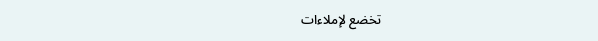تخضع لإملاءات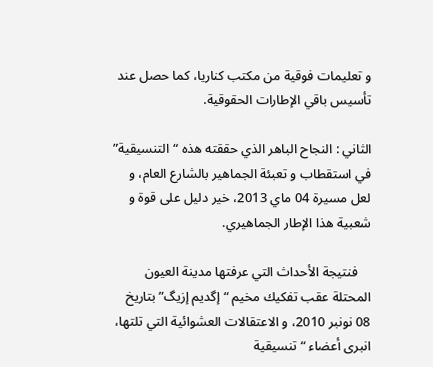و تعليمات فوقية من مكتب كناريا، كما حصل عند تأسيس باقي الإطارات الحقوقية.

الثاني : النجاح الباهر الذي حققته هذه “التنسيقية” في استقطاب و تعبئة الجماهير بالشارع العام، و لعل مسيرة 04 ماي 2013، خير دليل على قوة و شعبية هذا الإطار الجماهيري.

    فنتيجة الأحداث التي عرفتها مدينة العيون  المحتلة عقب تفكيك مخيم “إگديم إزيگ” بتاريخ 08 نونبر 2010، و الاعتقالات العشوائية التي تلتها، انبرى أعضاء “تنسيقية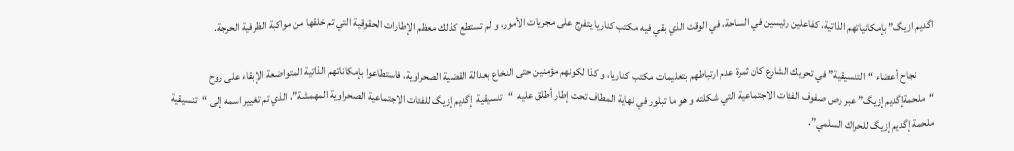اگديم ازيگ” بإمكانياتهم الذاتية، كفاعلين رئيسين في الساحة، في الوقت الذي بقي فيه مكتب كناريا يتفرج على مجريات الأمور، و لم تستطع كذلك معظم الإطارات الحقوقية التي تم خلقها من مواكبة الظرفية الحرجة.

        نجاح أعضاء “التنسيقية” في تحريك الشارع كان ثمرة عدم ارتباطهم بتعليمات مكتب كناريا، و كذا لكونهم مؤمنين حتى النخاع بعدالة القضية الصحراوية، فاستطاعوا بإمكاناتهم الذاتية المتواضعة الإبقاء على روح “ملحمةإگديم إزيگ” عبر رص صفوف الفئات الاجتماعية التي شكلته و هو ما تبلور في نهاية المطاف تحت إطار أطلق عليه  “تنسيقية  إگديم إزيگ للفئات الاجتماعية الصحراوية المهمشة”، الذي تم تغيير اسمه إلى “تنسيقية ملحمة إگديم إزيگ للحراك السلمي”.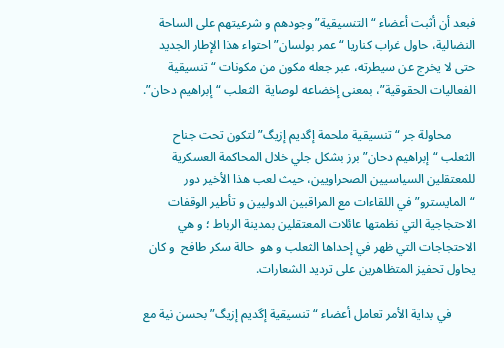فبعد أن أثبت أعضاء “التنسيقية” وجودهم و شرعيتهم على الساحة النضالية، حاول غراب كناريا “عمر بولسان” احتواء هذا الإطار الجديد  حتى لا يخرج عن سيطرته، عبر جعله مكون من مكونات “تنسيقية الفعاليات الحقوقية”، بمعنى إخضاعه لوصاية  الثعلب “إبراهيم دحان”.

        محاولة جر “تنسيقية ملحمة إگديم إزيگ” لتكون تحت جناح الثعلب “إبراهيم دحان” برز بشكل جلي خلال المحاكمة العسكرية للمعتقلين السياسيين الصحراويين، حيث لعب هذا الأخير دور “المايسترو” في اللقاءات مع المراقبين الدوليين و تأطير الوقفات الاحتجاجية التي نظمتها عائلات المعتقلين بمدينة الرباط ؛ و هي الاحتجاجات التي ظهر في إحداها الثعلب و هو  حالة سكر طافح  و كان يحاول تحفيز المتظاهرين على ترديد الشعارات.

        في بداية الأمر تعامل أعضاء “تنسيقية إگديم إزيگ” بحسن نية مع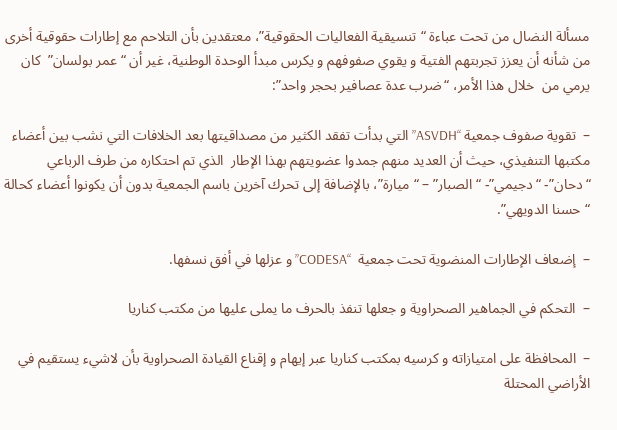مسألة النضال من تحت عباءة “تنسيقية الفعاليات الحقوقية”، معتقدين بأن التلاحم مع إطارات حقوقية أخرى من شأنه أن يعزز تجربتهم الفتية و يقوي صفوفهم و يكرس مبدأ الوحدة الوطنية، غير أن “عمر بولسان”  كان يرمي من  خلال هذا الأمر، “ضرب عدة عصافير بحجر واحد”:

–  تقوية صفوف جمعية “ASVDH” التي بدأت تفقد الكثير من مصداقيتها بعد الخلافات التي نشب بين أعضاء مكتبها التنفيذي، حيث أن العديد منهم جمدوا عضويتهم بهذا الإطار  الذي تم احتكاره من طرف الرباعي “دحان”- “دجيمي”- “الصبار” – “ميارة”، بالإضافة إلى تحرك آخرين باسم الجمعية بدون أن يكونوا أعضاء كحالة “حسنا الدويهي”.

–  إضعاف الإطارات المنضوية تحت جمعية  “CODESA” و عزلها في أفق نسفها.

–  التحكم في الجماهير الصحراوية و جعلها تنفذ بالحرف ما يملى عليها من مكتب كناريا

–  المحافظة على امتيازاته و كرسيه بمكتب كناريا عبر إيهام و إقناع القيادة الصحراوية بأن لاشيء يستقيم في الأراضي المحتلة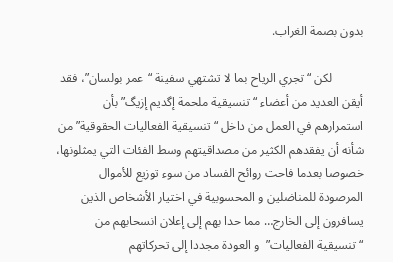بدون بصمة الغراب.

          لكن “تجري الرياح بما لا تشتهي سفينة “عمر بولسان”، فقد أيقن العديد من أعضاء “تنسيقية ملحمة إگديم إزيگ” بأن استمرارهم في العمل من داخل “تنسيقية الفعاليات الحقوقية” من شأنه أن يفقدهم الكثير من مصداقيتهم وسط الفئات التي يمثلونها، خصوصا بعدما فاحت روائح الفساد من سوء توزيع للأموال المرصودة للمناضلين و المحسوبية في اختيار الأشخاص الذين يسافرون إلى الخارج… مما حدا بهم إلى إعلان انسحابهم من “تنسيقية الفعاليات”  و العودة مجددا إلى تحركاتهم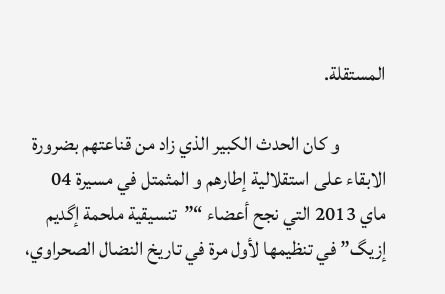المستقلة.

            و كان الحدث الكبير الذي زاد من قناعتهم بضرورة الابقاء على استقلالية إطارهم و المثمتل في مسيرة 04 ماي 2013 التي نجح أعضاء “”تنسيقية ملحمة إگديم إزيگ” في تنظيمها لأول مرة في تاريخ النضال الصحراوي،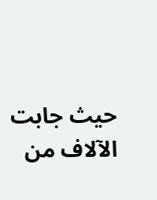حيث جابت الآلاف من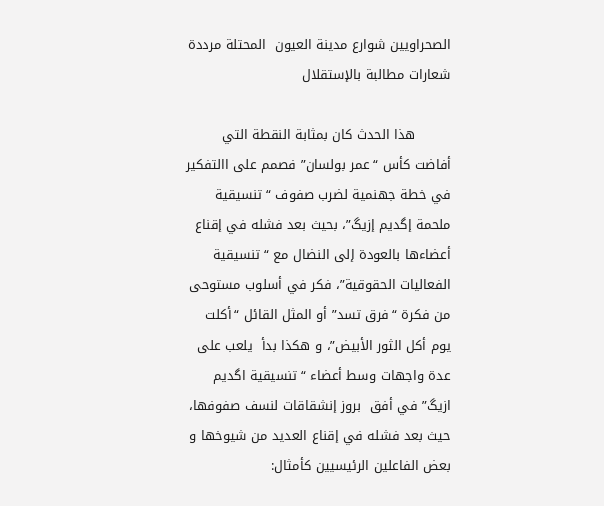الصحراويين شوارع مدينة العيون  المحتلة مرددة شعارات مطالبة بالإستقلال

        هذا الحدث كان بمثابة النقطة التي أفاضت كأس “عمر بولسان” فصمم على االتفكير في خطة جهنمية لضرب صفوف “تنسيقية ملحمة إگديم إزيگ”، بحيث بعد فشله في إقناع أعضاءها بالعودة إلى النضال مع “تنسيقية الفعاليات الحقوقية”، فكر في أسلوب مستوحى من فكرة “فرق تسد” أو المثل القائل “أكلت يوم أكل الثور الأبيض”، و هكذا بدأ  يلعب على عدة واجهات وسط أعضاء “تنسيقية اگديم ازيگ” في أفق  بروز إنشقاقات لنسف صفوفها، حيث بعد فشله في إقناع العديد من شيوخها و بعض الفاعلين الرئيسيين كأمثال: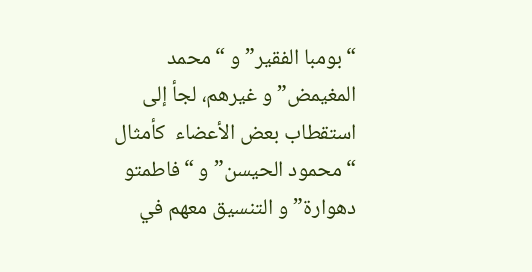“بومبا الفقير” و “محمد المغيمض” و غيرهم، لجأ إلى استقطاب بعض الأعضاء  كأمثال “محمود الحيسن” و “فاطمتو دهوارة” و التنسيق معهم في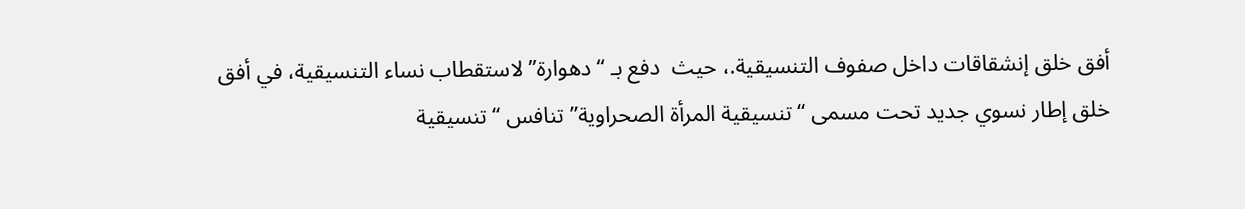أفق خلق إنشقاقات داخل صفوف التنسيقية.، حيث  دفع بـ “دهوارة” لاستقطاب نساء التنسيقية، في أفق خلق إطار نسوي جديد تحت مسمى “تنسيقية المرأة الصحراوية” تنافس “تنسيقية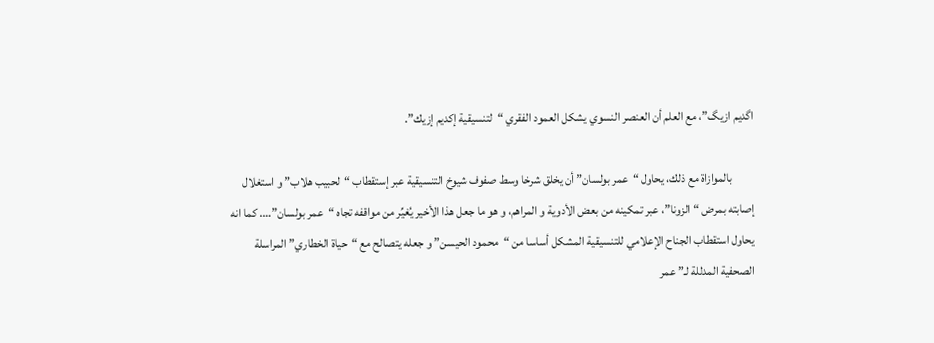اگديم ازيگ”، مع العلم أن العنصر النسوي يشكل العمود الفقري “لتنسيقية إكديم إزيك”.

         بالموازاة مع ذلك، يحاول “عمر بولسان” أن يخلق شرخا وسط صفوف شيوخ التنسيقية عبر إستقطاب “لحبيب هلاب” و استغلال إصابته بمرض “الزونا”، عبر تمكينه من بعض الأدوية و المراهم، و هو ما جعل هذا الأخير يُغيِّر من مواقفه تجاه “عمر بولسان”…. كما انه يحاول استقطاب الجناح الإعلامي للتنسيقية المشكل أساسا من “محمود الحيسن” و جعله يتصالح مع “حياة الخطاري” المراسلة الصحفية المدللة لـ” عمر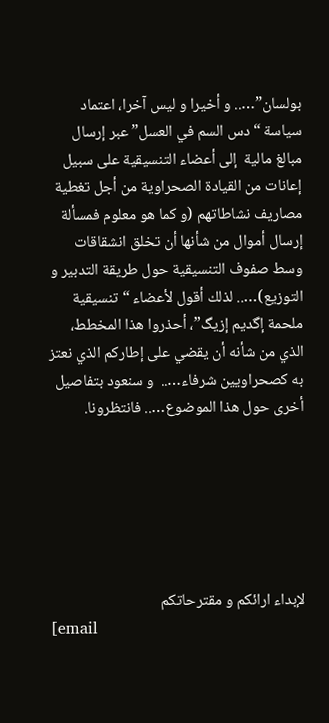بولسان”….. و أخيرا و ليس آخرا، اعتماد سياسة “دس السم في العسل” عبر إرسال مبالغ مالية  إلى أعضاء التنسيقية على سبيل إعانات من القيادة الصحراوية من أجل تغطية مصاريف نشاطاتهم (و كما هو معلوم فمسألة إرسال أموال من شأنها أن تخلق انشقاقات وسط صفوف التنسيقية حول طريقة التدبير و التوزيع)….. لذلك أقول لأعضاء “تنسيقية ملحمة إگديم إزيگ”، أحذروا هذا المخطط، الذي من شأنه أن يقضي على إطاركم الذي نعتز به كصحراويين شرفاء…..  و سنعود بتفاصيل أخرى حول هذا الموضوع….. فانتظرونا.






لإبداء ارائكم و مقترحاتكم
[email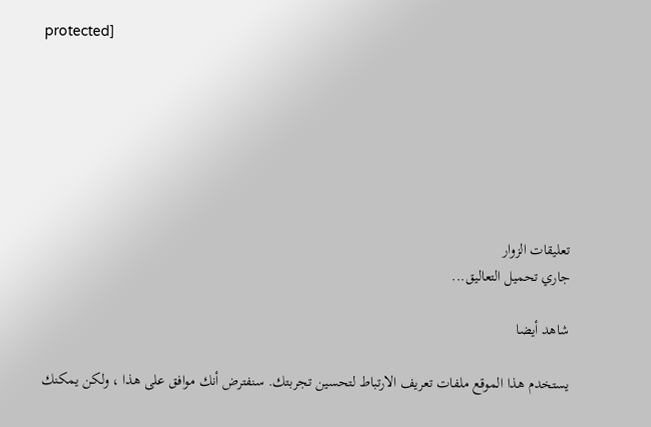protected]







تعليقات الزوار
جاري تحميل التعاليق...

شاهد أيضا

يستخدم هذا الموقع ملفات تعريف الارتباط لتحسين تجربتك. سنفترض أنك موافق على هذا ، ولكن يمكنك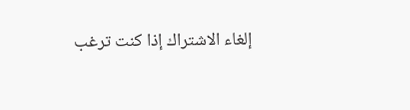إلغاء الاشتراك إذا كنت ترغب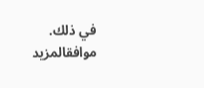في ذلك. موافقالمزيد